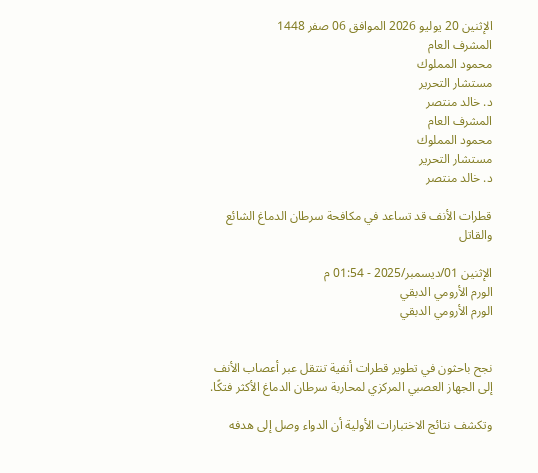الإثنين 20 يوليو 2026 الموافق 06 صفر 1448
المشرف العام
محمود المملوك
مستشار التحرير
د. خالد منتصر
المشرف العام
محمود المملوك
مستشار التحرير
د. خالد منتصر

قطرات الأنف قد تساعد في مكافحة سرطان الدماغ الشائع والقاتل

الإثنين 01/ديسمبر/2025 - 01:54 م
الورم الأرومي الدبقي
الورم الأرومي الدبقي


نجح باحثون في تطوير قطرات أنفية تنتقل عبر أعصاب الأنف إلى الجهاز العصبي المركزي لمحاربة سرطان الدماغ الأكثر فتكًا.

وتكشف نتائج الاختبارات الأولية أن الدواء وصل إلى هدفه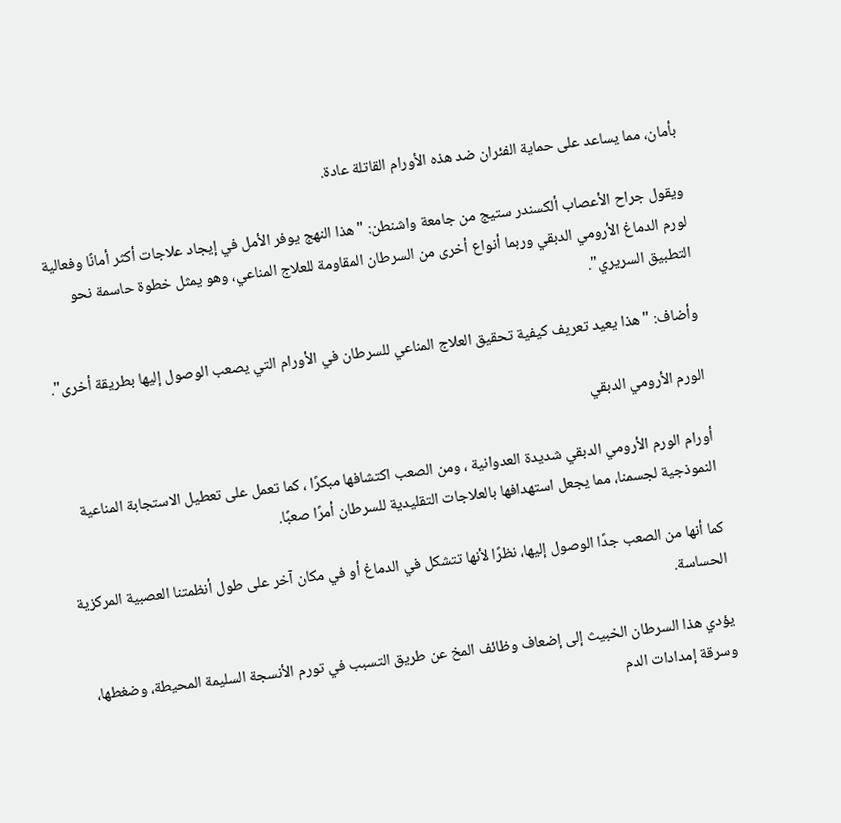بأمان، مما يساعد على حماية الفئران ضد هذه الأورام القاتلة عادة.

ويقول جراح الأعصاب ألكسندر ستيج من جامعة واشنطن: "هذا النهج يوفر الأمل في إيجاد علاجات أكثر أمانًا وفعالية لورم الدماغ الأرومي الدبقي وربما أنواع أخرى من السرطان المقاومة للعلاج المناعي، وهو يمثل خطوة حاسمة نحو التطبيق السريري".

وأضاف: "هذا يعيد تعريف كيفية تحقيق العلاج المناعي للسرطان في الأورام التي يصعب الوصول إليها بطريقة أخرى".

الورم الأرومي الدبقي

أورام الورم الأرومي الدبقي شديدة العدوانية ، ومن الصعب اكتشافها مبكرًا ، كما تعمل على تعطيل الاستجابة المناعية النموذجية لجسمنا، مما يجعل استهدافها بالعلاجات التقليدية للسرطان أمرًا صعبًا.

كما أنها من الصعب جدًا الوصول إليها، نظرًا لأنها تتشكل في الدماغ أو في مكان آخر على طول أنظمتنا العصبية المركزية الحساسة.

يؤدي هذا السرطان الخبيث إلى إضعاف وظائف المخ عن طريق التسبب في تورم الأنسجة السليمة المحيطة، وضغطها، وسرقة إمدادات الدم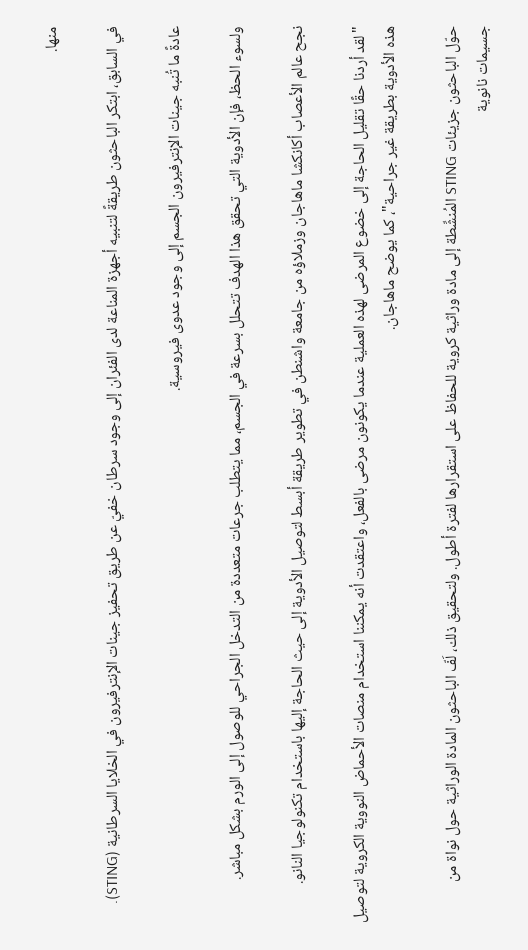منها.

في السابق، ابتكر الباحثون طريقةً لتنبيه أجهزة المناعة لدى الفئران إلى وجود سرطان خفيّ عن طريق تحفيز جينات الإنترفيرون في الخلايا السرطانية (STING).

عادةً ما تُنبه جينات الإنترفيرون الجسم إلى وجود عدوى فيروسية.

ولسوء الحظ، فإن الأدوية التي تحقق هذا الهدف تتحلل بسرعة في الجسم، مما يتطلب جرعات متعددة من التدخل الجراحي للوصول إلى الورم بشكل مباشر.

نجح عالم الأعصاب أكانكشا ماهاجان وزملاؤه من جامعة واشنطن في تطوير طريقة أبسط لتوصيل الأدوية إلى حيث الحاجة إليها باستخدام تكنولوجيا النانو.

"لقد أردنا حقًا تقليل الحاجة إلى خضوع المرضى لهذه العملية عندما يكونون مرضى بالفعل، واعتقدت أنه يمكننا استخدام منصات الأحماض النووية الكروية لتوصيل هذه الأدوية بطريقة غير جراحية"، كما يوضح ماهاجان.

حوّل الباحثون جزيئات STING المُنشِّطة إلى مادة وراثية كروية للحفاظ على استقرارها لفترة أطول. ولتحقيق ذلك، لَفّ الباحثون المادة الوراثية حول نواة من جسيمات نانوية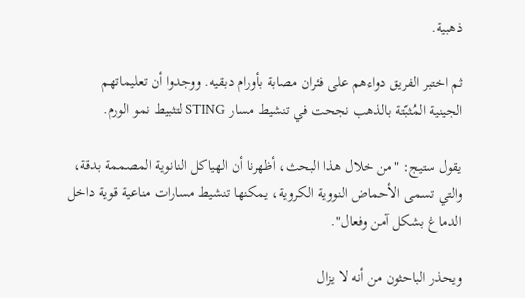ذهبية.

ثم اختبر الفريق دواءهم على فئران مصابة بأورام دبقيه. ووجدوا أن تعليماتهم الجينية المُثبّتة بالذهب نجحت في تنشيط مسار STING لتثبيط نمو الورم.

يقول ستيج: "من خلال هذا البحث، أظهرنا أن الهياكل النانوية المصممة بدقة، والتي تسمى الأحماض النووية الكروية، يمكنها تنشيط مسارات مناعية قوية داخل الدماغ بشكل آمن وفعال".

ويحذر الباحثون من أنه لا يزال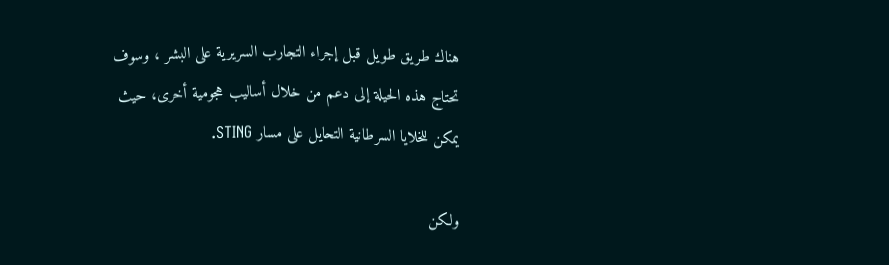هناك طريق طويل قبل إجراء التجارب السريرية على البشر ، وسوف تحتاج هذه الحيلة إلى دعم من خلال أساليب هجومية أخرى، حيث يمكن للخلايا السرطانية التحايل على مسار STING.

ولكن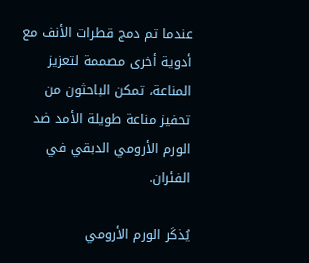عندما تم دمج قطرات الأنف مع أدوية أخرى مصممة لتعزيز المناعة، تمكن الباحثون من تحفيز مناعة طويلة الأمد ضد الورم الأرومي الدبقي في الفئران.

يُذكَر الورم الأرومي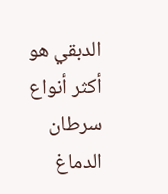الدبقي هو أكثر أنواع سرطان الدماغ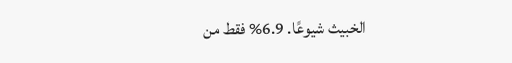الخبيث شيوعًا. 6.9% فقط من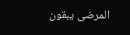المرضى يبقون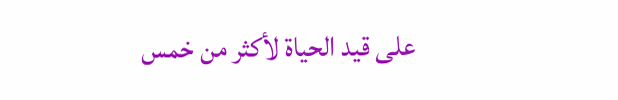على قيد الحياة لأكثر من خمس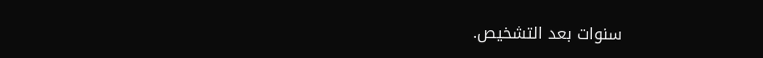سنوات بعد التشخيص.